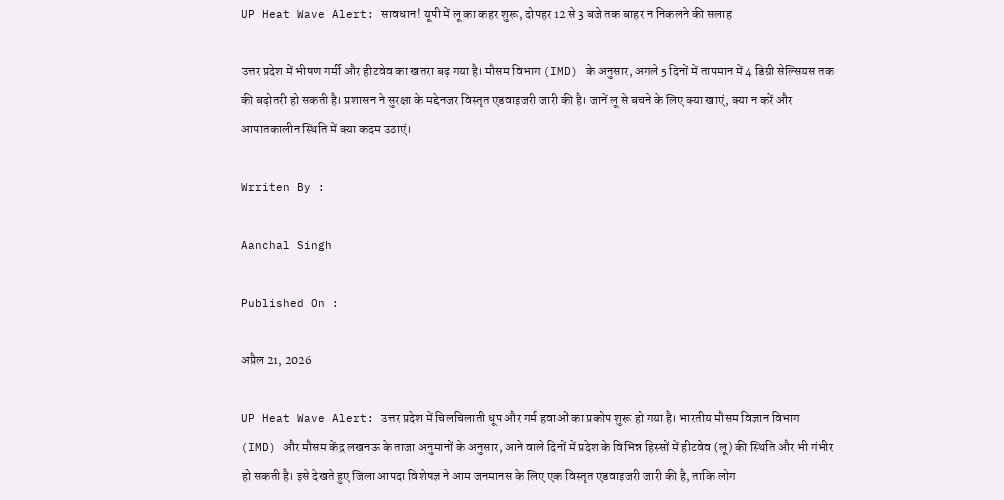UP Heat Wave Alert: सावधान! यूपी में लू का कहर शुरू, दोपहर 12 से 3 बजे तक बाहर न निकलने की सलाह

उत्तर प्रदेश में भीषण गर्मी और हीटवेव का खतरा बढ़ गया है। मौसम विभाग (IMD) के अनुसार, अगले 5 दिनों में तापमान में 4 डिग्री सेल्सियस तक की बढ़ोतरी हो सकती है। प्रशासन ने सुरक्षा के मद्देनजर विस्तृत एडवाइजरी जारी की है। जानें लू से बचने के लिए क्या खाएं, क्या न करें और आपातकालीन स्थिति में क्या कदम उठाएं।

Wrriten By :

Aanchal Singh

Published On :

अप्रैल 21, 2026

UP Heat Wave Alert: उत्तर प्रदेश में चिलचिलाती धूप और गर्म हवाओं का प्रकोप शुरू हो गया है। भारतीय मौसम विज्ञान विभाग (IMD) और मौसम केंद्र लखनऊ के ताजा अनुमानों के अनुसार, आने वाले दिनों में प्रदेश के विभिन्न हिस्सों में हीटवेव (लू) की स्थिति और भी गंभीर हो सकती है। इसे देखते हुए जिला आपदा विशेषज्ञ ने आम जनमानस के लिए एक विस्तृत एडवाइजरी जारी की है, ताकि लोग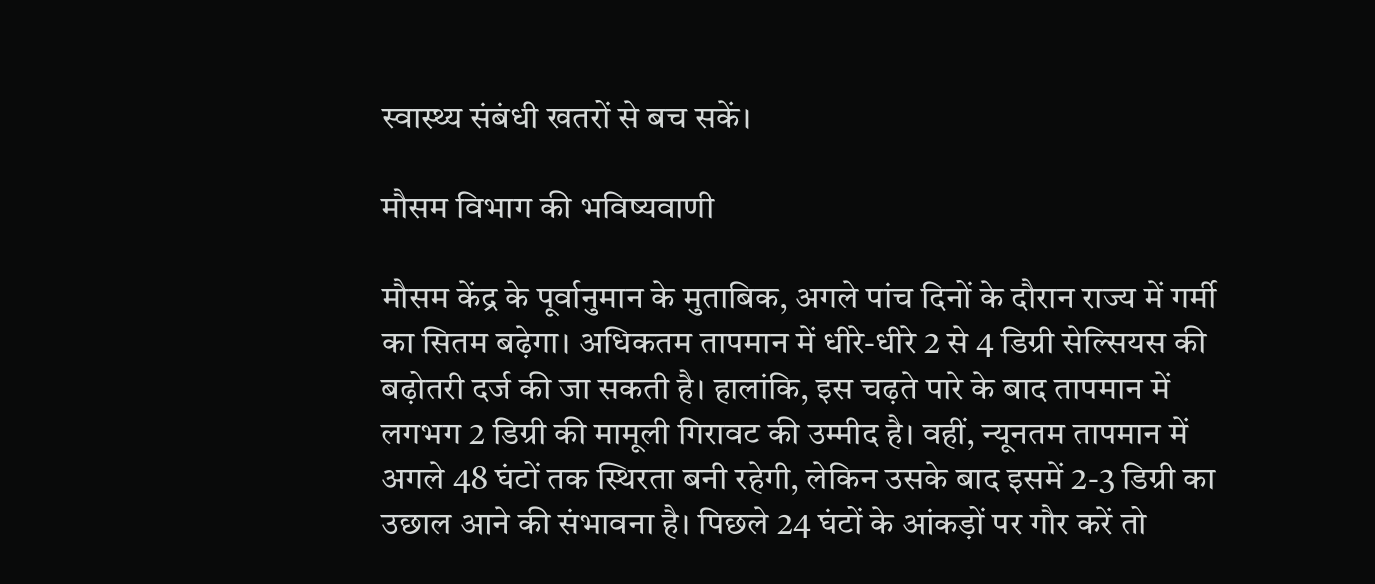स्वास्थ्य संबंधी खतरों से बच सकें।

मौसम विभाग की भविष्यवाणी

मौसम केंद्र के पूर्वानुमान के मुताबिक, अगले पांच दिनों के दौरान राज्य में गर्मी का सितम बढ़ेगा। अधिकतम तापमान में धीरे-धीरे 2 से 4 डिग्री सेल्सियस की बढ़ोतरी दर्ज की जा सकती है। हालांकि, इस चढ़ते पारे के बाद तापमान में लगभग 2 डिग्री की मामूली गिरावट की उम्मीद है। वहीं, न्यूनतम तापमान में अगले 48 घंटों तक स्थिरता बनी रहेगी, लेकिन उसके बाद इसमें 2-3 डिग्री का उछाल आने की संभावना है। पिछले 24 घंटों के आंकड़ों पर गौर करें तो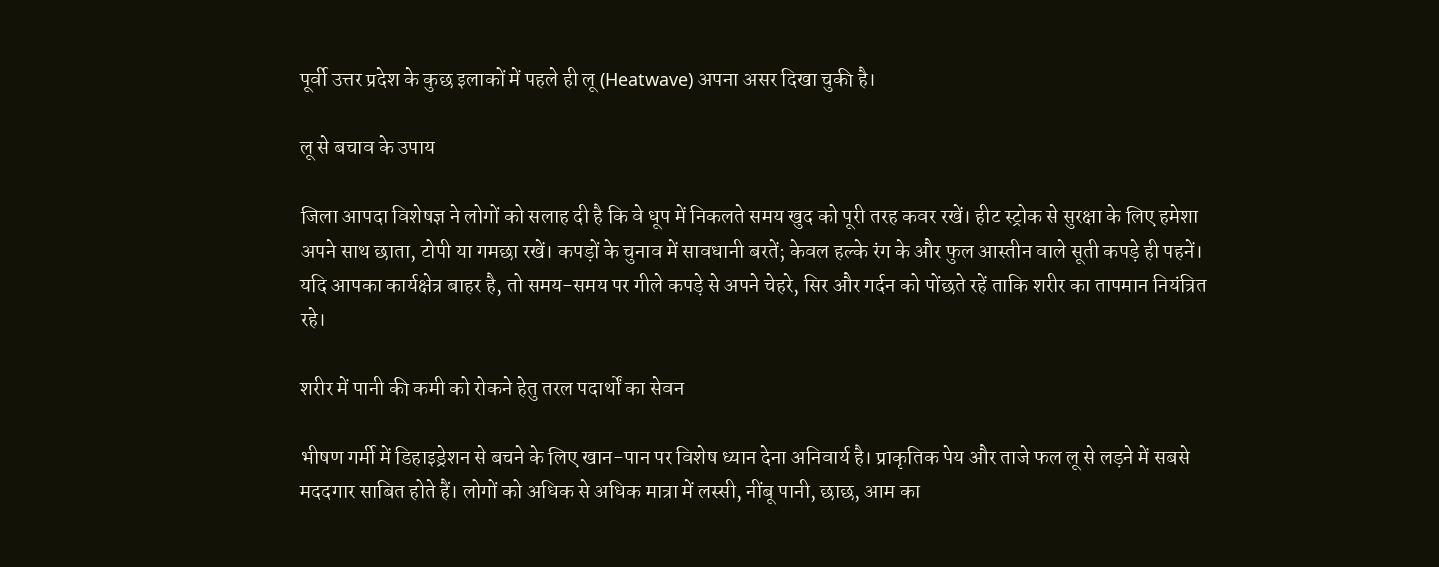पूर्वी उत्तर प्रदेश के कुछ इलाकों में पहले ही लू (Heatwave) अपना असर दिखा चुकी है।

लू से बचाव के उपाय

जिला आपदा विशेषज्ञ ने लोगों को सलाह दी है कि वे धूप में निकलते समय खुद को पूरी तरह कवर रखें। हीट स्ट्रोक से सुरक्षा के लिए हमेशा अपने साथ छाता, टोपी या गमछा रखें। कपड़ों के चुनाव में सावधानी बरतें; केवल हल्के रंग के और फुल आस्तीन वाले सूती कपड़े ही पहनें। यदि आपका कार्यक्षेत्र बाहर है, तो समय-समय पर गीले कपड़े से अपने चेहरे, सिर और गर्दन को पोंछते रहें ताकि शरीर का तापमान नियंत्रित रहे।

शरीर में पानी की कमी को रोकने हेतु तरल पदार्थों का सेवन

भीषण गर्मी में डिहाइड्रेशन से बचने के लिए खान-पान पर विशेष ध्यान देना अनिवार्य है। प्राकृतिक पेय और ताजे फल लू से लड़ने में सबसे मददगार साबित होते हैं। लोगों को अधिक से अधिक मात्रा में लस्सी, नींबू पानी, छाछ, आम का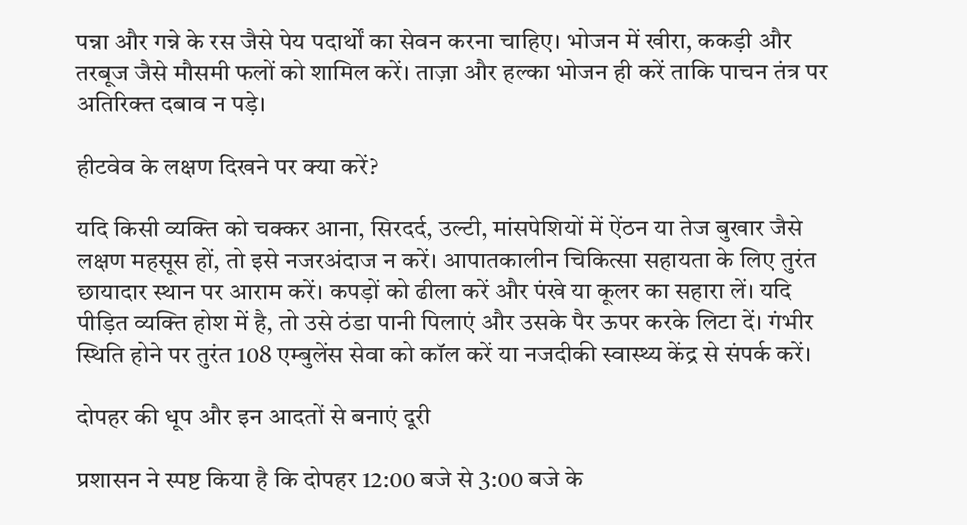पन्ना और गन्ने के रस जैसे पेय पदार्थों का सेवन करना चाहिए। भोजन में खीरा, ककड़ी और तरबूज जैसे मौसमी फलों को शामिल करें। ताज़ा और हल्का भोजन ही करें ताकि पाचन तंत्र पर अतिरिक्त दबाव न पड़े।

हीटवेव के लक्षण दिखने पर क्या करें?

यदि किसी व्यक्ति को चक्कर आना, सिरदर्द, उल्टी, मांसपेशियों में ऐंठन या तेज बुखार जैसे लक्षण महसूस हों, तो इसे नजरअंदाज न करें। आपातकालीन चिकित्सा सहायता के लिए तुरंत छायादार स्थान पर आराम करें। कपड़ों को ढीला करें और पंखे या कूलर का सहारा लें। यदि पीड़ित व्यक्ति होश में है, तो उसे ठंडा पानी पिलाएं और उसके पैर ऊपर करके लिटा दें। गंभीर स्थिति होने पर तुरंत 108 एम्बुलेंस सेवा को कॉल करें या नजदीकी स्वास्थ्य केंद्र से संपर्क करें।

दोपहर की धूप और इन आदतों से बनाएं दूरी

प्रशासन ने स्पष्ट किया है कि दोपहर 12:00 बजे से 3:00 बजे के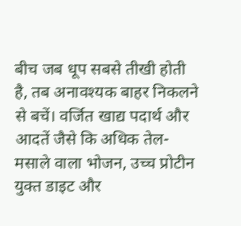बीच जब धूप सबसे तीखी होती है, तब अनावश्यक बाहर निकलने से बचें। वर्जित खाद्य पदार्थ और आदतें जैसे कि अधिक तेल-मसाले वाला भोजन, उच्च प्रोटीन युक्त डाइट और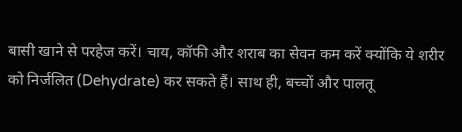बासी खाने से परहेज करें। चाय, कॉफी और शराब का सेवन कम करें क्योंकि ये शरीर को निर्जलित (Dehydrate) कर सकते हैं। साथ ही, बच्चों और पालतू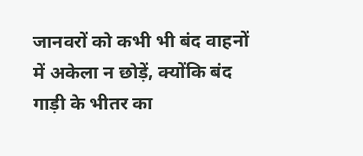जानवरों को कभी भी बंद वाहनों में अकेला न छोड़ें, क्योंकि बंद गाड़ी के भीतर का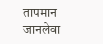तापमान जानलेवा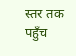स्तर तक पहुँच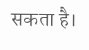सकता है।